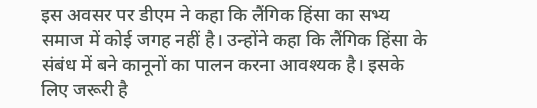इस अवसर पर डीएम ने कहा कि लैंगिक हिंसा का सभ्य समाज में कोई जगह नहीं है। उन्होंने कहा कि लैंगिक हिंसा के संबंध में बने कानूनों का पालन करना आवश्यक है। इसके लिए जरूरी है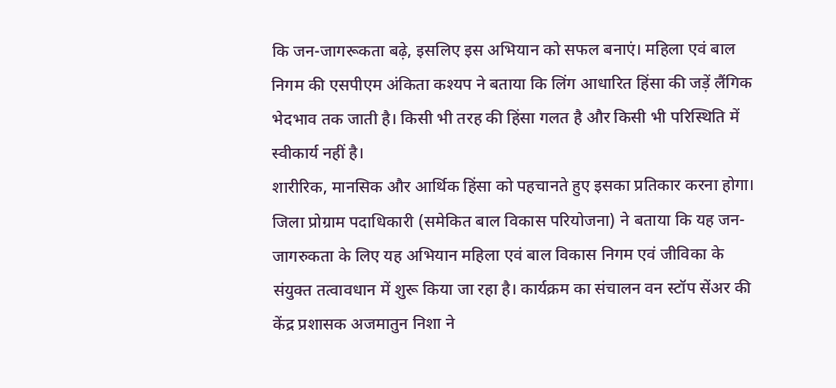कि जन-जागरूकता बढ़े, इसलिए इस अभियान को सफल बनाएं। महिला एवं बाल निगम की एसपीएम अंकिता कश्यप ने बताया कि लिंग आधारित हिंसा की जड़ें लैंगिक भेदभाव तक जाती है। किसी भी तरह की हिंसा गलत है और किसी भी परिस्थिति में स्वीकार्य नहीं है।
शारीरिक, मानसिक और आर्थिक हिंसा को पहचानते हुए इसका प्रतिकार करना होगा। जिला प्रोग्राम पदाधिकारी (समेकित बाल विकास परियोजना) ने बताया कि यह जन-जागरुकता के लिए यह अभियान महिला एवं बाल विकास निगम एवं जीविका के संयुक्त तत्वावधान में शुरू किया जा रहा है। कार्यक्रम का संचालन वन स्टॉप सेंअर की केंद्र प्रशासक अजमातुन निशा ने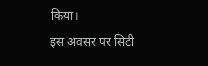किया।
इस अवसर पर सिटी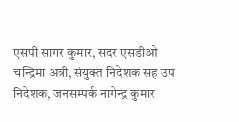एसपी सागर कुमार, सदर एसडीओ चन्द्रिमा अत्री, संयुक्त निदेशक सह उप निदेशक, जनसम्पर्क नागेन्द्र कुमार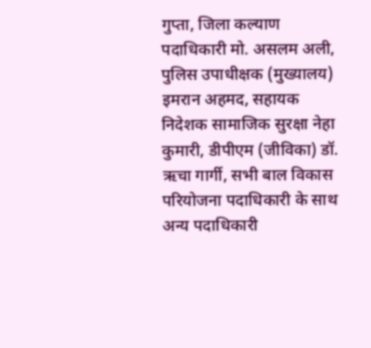गुप्ता, जिला कल्याण पदाधिकारी मो. असलम अली, पुलिस उपाधीक्षक (मुख्यालय) इमरान अहमद, सहायक निदेशक सामाजिक सुरक्षा नेहा कुमारी, डीपीएम (जीविका) डॉ. ऋचा गार्गी, सभी बाल विकास परियोजना पदाधिकारी के साथ अन्य पदाधिकारी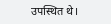उपस्थित थे।